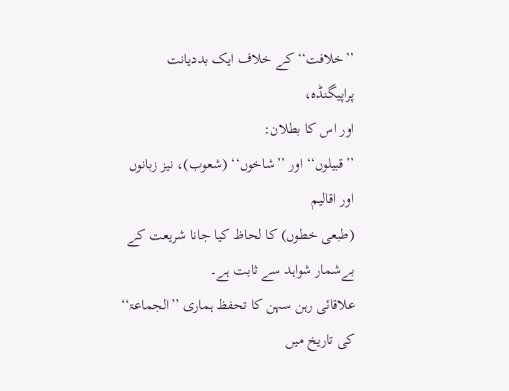’’خلافت‘‘ کے خلاف ایک بددیانت پراپیگنڈہ،
اور اس کا بطلان:
’’قبیلوں‘‘ اور ’’شاخوں‘‘ (شعوب)، نیز زبانوں اور اقالیم
(طبعی خطوں) کا لحاظ کیا جانا شریعت کے بےشمار شواہد سے ثابت ہے۔
علاقائی رہن سہن کا تحفظ ہماری ’’الجماعۃ‘‘ کی تاریخ میں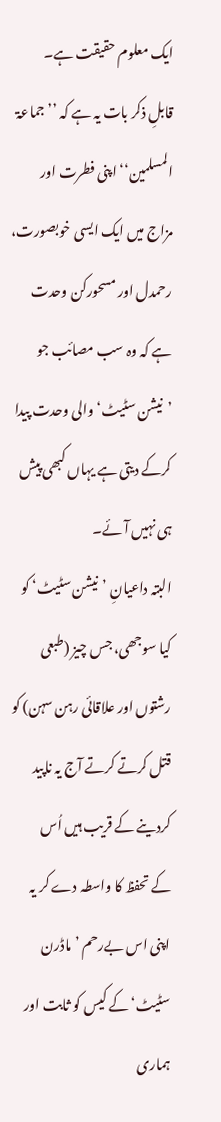ایک معلوم حقیقت ہے۔
قابلِ ذکر بات یہ ہے کہ ’’جماعۃ المسلمین‘‘ اپنی فطرت اور
مزاج میں ایک ایسی خوبصورت، رحمدل اور مسحورکن وحدت ہے کہ وہ سب مصائب جو ’نیشن سٹیٹ‘ والی وحدت پیدا
کرکے دیتی ہے یہاں کبھی پیش ہی نہیں آئے۔
البتہ داعیانِ ’نیشن سٹیٹ‘ کو کیا سوجھی، جس چیز (طبعی
رشتوں اور علاقائی رہن سہن) کو قتل کرتے کرتے آج یہ ناپید کردینے کے قریب ہیں اُس
کے تحفظ کا واسطہ دے کر یہ اپنی اس بےرحم ’ماڈرن سٹیٹ‘ کے کیس کو ثابت اور ہماری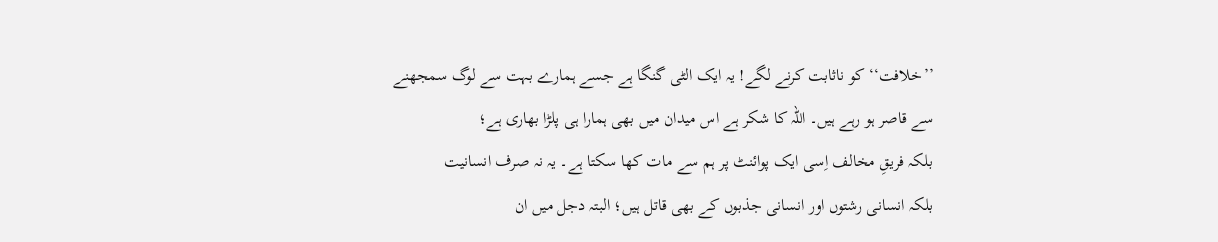’’خلافت‘‘ کو ناثابت کرنے لگے! یہ ایک الٹی گنگا ہے جسے ہمارے بہت سے لوگ سمجھنے
سے قاصر ہو رہے ہیں۔ اللہ کا شکر ہے اس میدان میں بھی ہمارا ہی پلڑا بھاری ہے؛
بلکہ فریقِ مخالف اِسی ایک پوائنٹ پر ہم سے مات کھا سکتا ہے۔ یہ نہ صرف انسانیت
بلکہ انسانی رشتوں اور انسانی جذبوں کے بھی قاتل ہیں؛ البتہ دجل میں ان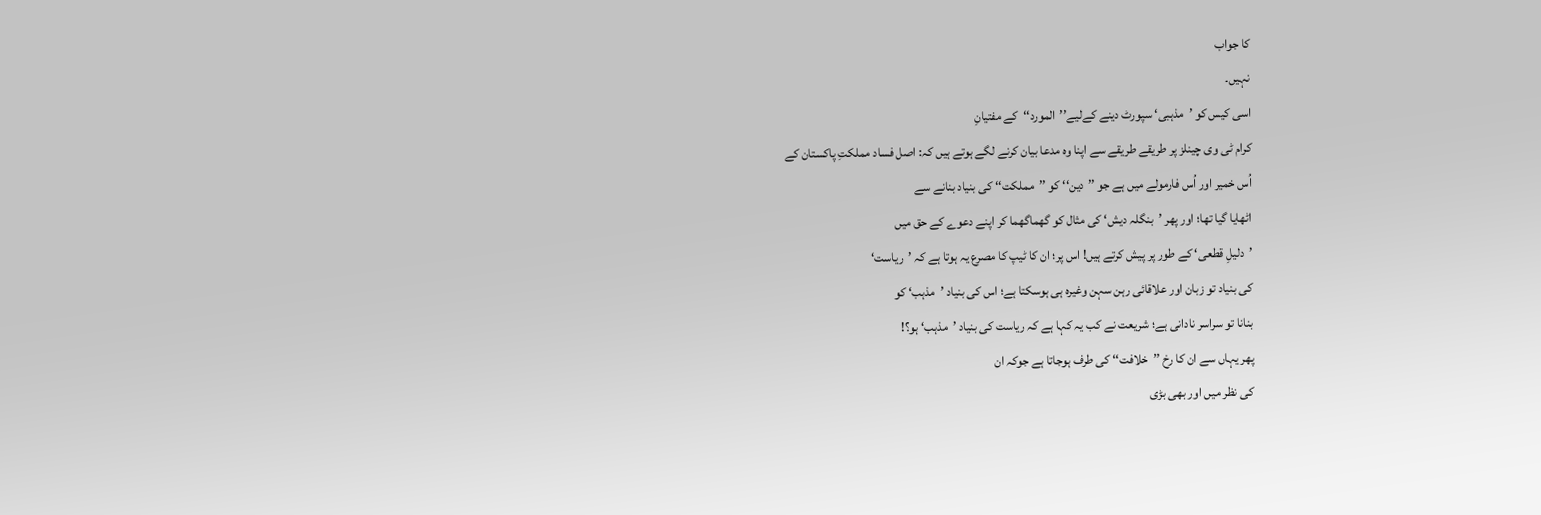کا جواب
نہیں۔
اسی کیس کو ’مذہبی‘ سپورٹ دینے کےلیے’’المورد‘‘کے مفتیانِ
کرام ٹی وی چینلز پر طریقے طریقے سے اپنا وہ مدعا بیان کرنے لگے ہوتے ہیں کہ: اصل فساد مملکتِ پاکستان کے
اُس خمیر اور اُس فارمولے میں ہے جو ’’دین‘‘ کو ’’مملکت‘‘ کی بنیاد بنانے سے
اٹھایا گیا تھا؛ اور پھر ’بنگلہ دیش‘ کی مثال کو گھماگھما کر اپنے دعوے کے حق میں
’دلیلِ قطعی‘ کے طور پر پیش کرتے ہیں! اس پر؛ ان کا ٹیپ کا مصرع یہ ہوتا ہے کہ ’ریاست‘
کی بنیاد تو زبان اور علاقائی رہن سہن وغیرہ ہی ہوسکتا ہے؛ اس کی بنیاد ’مذہب‘ کو
بنانا تو سراسر نادانی ہے؛ شریعت نے کب یہ کہا ہے کہ ریاست کی بنیاد ’مذہب‘ ہو؟!
پھر یہاں سے ان کا رخ ’’خلافت‘‘ کی طرف ہوجاتا ہے جوکہ ان
کی نظر میں اور بھی بڑی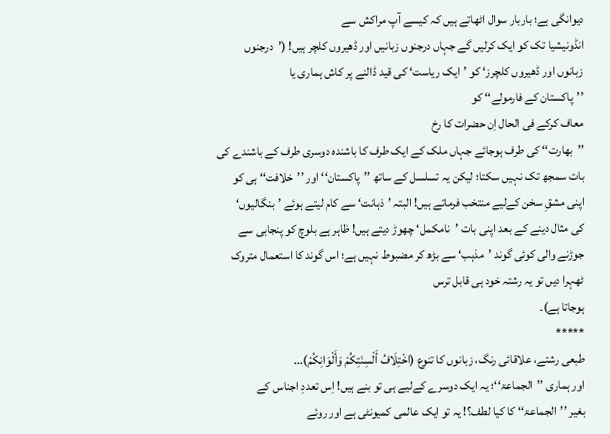دیوانگی ہے؛ باربار سوال اٹھاتے ہیں کہ کیسے آپ مراکش سے
انڈونیشیا تک کو ایک کرلیں گے جہاں درجنوں زبانیں اور ڈھیروں کلچر ہیں! (’درجنوں
زبانوں اور ڈھیروں کلچرز‘ کو ’ایک ریاست‘ کی قید ڈالنے پر کاش ہماری یا
’’پاکستان کے فارمولے‘‘ کو
معاف کرکے فی الحال اِن حضرات کا رخ
’’بھارت‘‘ کی طرف ہوجائے جہاں ملک کے ایک طرف کا باشندہ دوسری طرف کے باشندے کی
بات سمجھ تک نہیں سکتا؛ لیکن یہ تسلسل کے ساتھ ’’پاکستان‘‘ اور ’’خلافت‘‘ ہی کو
اپنی مشقِ سخن کےلیے منتخب فرماتے ہیں! البتہ ’ذہانت‘ سے کام لیتے ہوئے ’بنگالیوں‘
کی مثال دینے کے بعد اپنی بات ’نامکمل‘ چھوڑ دیتے ہیں! ظاہر ہے بلوچ کو پنجابی سے
جوڑنے والی کوئی گوند ’مذہب‘ سے بڑھ کر مضبوط نہیں ہے؛ اس گوند کا استعمال متروک
ٹھہرا دیں تو یہ رشتہ خود ہی قابل ترس
ہوجاتا ہے)۔
*****
طبعی رشتے، علاقائی رنگ، زبانوں کا تنوع (اخْتِلَافُ أَلْسِنَتِكُمْ وَأَلْوَانِكُمْ)...
اور ہماری ’’الجماعۃ‘‘؛ یہ ایک دوسرے کےلیے ہی تو بنے ہیں! اِس تعددِ اجناس کے
بغیر ’’الجماعۃ‘‘ کا کیا لطف؟! یہ تو ایک عالمی کمیونٹی ہے اور روئے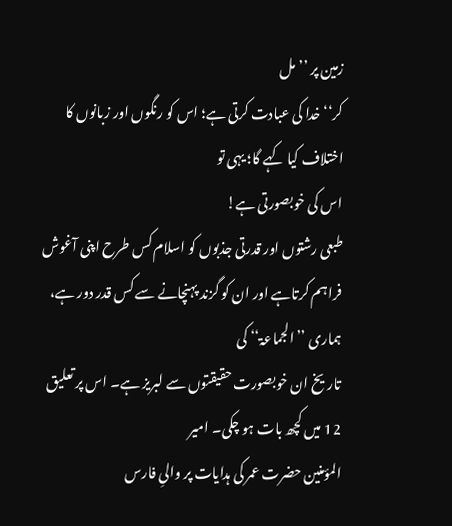زمین پر ’’مل
کر‘‘ خدا کی عبادت کرتی ہے؛ اس کو رنگوں اور زبانوں کا اختلاف کیا کہے گا؛ یہی تو
اس کی خوبصورتی ہے!
طبعی رشتوں اور قدرتی جذبوں کو اسلام کس طرح اپنی آغوش
فراہم کرتاہے اور ان کو گزند پہنچانے سے کس قدر دور ہے، ہماری ’’الجماعۃ‘‘ کی
تاریخ ان خوبصورت حقیقتوں سے لبریز ہے۔ اس پر تعلیق 12 میں کچھ بات ہو چکی۔ امیر
المؤمنین حضرت عمر کی ہدایات پر والیِ فارس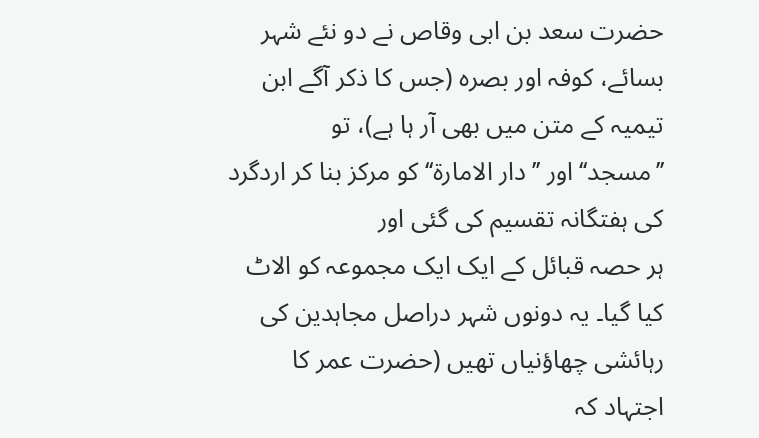حضرت سعد بن ابی وقاص نے دو نئے شہر
بسائے، کوفہ اور بصرہ (جس کا ذکر آگے ابن
تیمیہ کے متن میں بھی آر ہا ہے)، تو
’’مسجد‘‘ اور ’’دار الامارۃ‘‘ کو مرکز بنا کر اردگرد کی ہفتگانہ تقسیم کی گئی اور
ہر حصہ قبائل کے ایک ایک مجموعہ کو الاٹ
کیا گیا۔ یہ دونوں شہر دراصل مجاہدین کی رہائشی چھاؤنیاں تھیں (حضرت عمر کا
اجتہاد کہ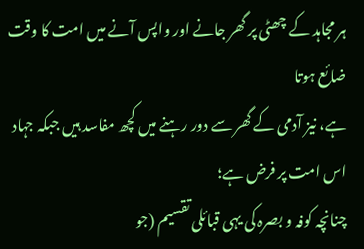ہر مجاہد کے چھٹی پر گھر جانے اور واپس آنے میں امت کا وقت ضائع ہوتا
ہے، نیز آدمی کے گھر سے دور رہنے میں کچھ مفاسد ہیں جبکہ جہاد اس امت پر فرض ہے؛
چنانچہ کوفہ و بصرہ کی یہی قبائلی تقسیم (جو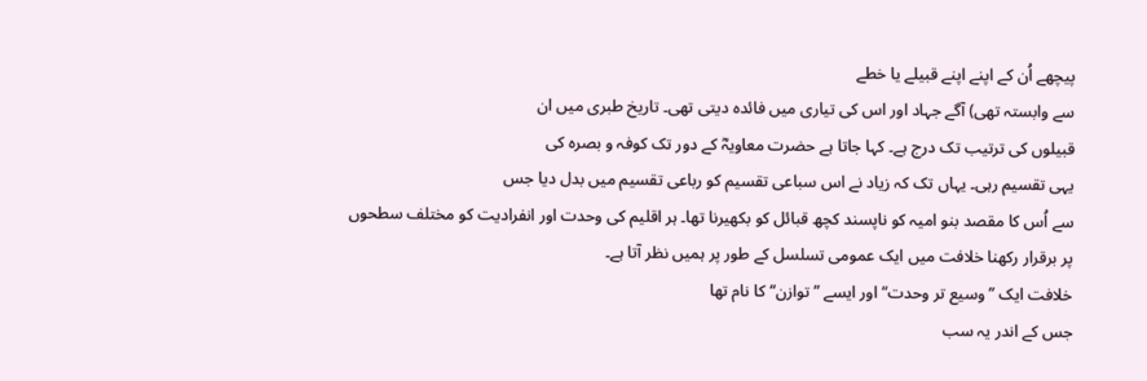پیچھے اُن کے اپنے اپنے قبیلے یا خطے
سے وابستہ تھی) آگے جہاد اور اس کی تیاری میں فائدہ دیتی تھی۔ تاریخ طبری میں ان
قبیلوں کی ترتیب تک درج ہے۔ کہا جاتا ہے حضرت معاویہؓ کے دور تک کوفہ و بصرہ کی
یہی تقسیم رہی۔ یہاں تک کہ زیاد نے اس سباعی تقسیم کو رباعی تقسیم میں بدل دیا جس
سے اُس کا مقصد بنو امیہ کو ناپسند کچھ قبائل کو بکھیرنا تھا۔ ہر اقلیم کی وحدت اور انفرادیت کو مختلف سطحوں
پر برقرار رکھنا خلافت میں ایک عمومی تسلسل کے طور پر ہمیں نظر آتا ہے۔
خلافت ایک ’’وسیع تر وحدت‘‘ اور ایسے ’’توازن‘‘ کا نام تھا
جس کے اندر یہ سب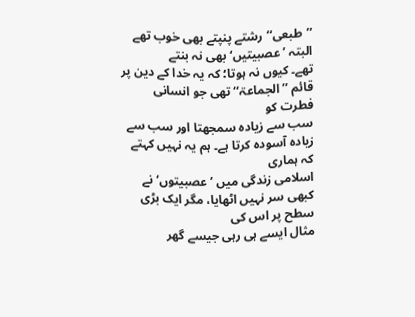’’طبعی‘‘رشتے پنپتے بھی خوب تھے البتہ ’عصبیتیں‘ بھی نہ بنتے
تھے۔ کیوں نہ ہوتا؛ کہ یہ خدا کے دین پر قائم ’’الجماعۃ‘‘ تھی جو انسانی فطرت کو
سب سے زیادہ سمجھتا اور سب سے زیادہ آسودہ کرتا ہے۔ ہم یہ نہیں کہتے کہ ہماری
اسلامی زندگی میں ’عصبیتوں‘ نے کبھی سر نہیں اٹھایا، مگر ایک بڑی سطح پر اس کی
مثال ایسے ہی رہی جیسے گھر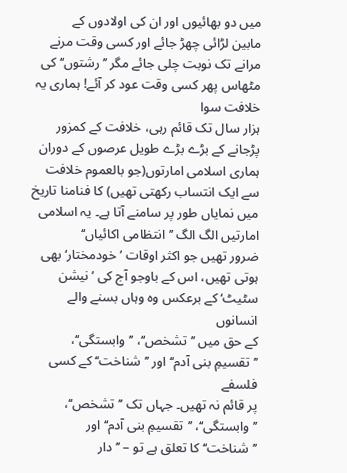میں دو بھائیوں اور ان کی اولادوں کے
مابین لڑائی چھڑ جائے اور کسی وقت مرنے مرانے تک نوبت چلی جائے مگر ’’رشتوں‘‘ کی مٹھاس پھر کسی وقت عود کر آئے! ہماری یہ خلافت سوا
ہزار سال تک قائم رہی، خلافت کے کمزور پڑجانے کے بڑے بڑے طویل عرصوں کے دوران
ہماری اسلامی امارتوں(جو بالعموم خلافت سے ایک انتساب رکھتی تھیں) کا فنامنا تاریخ
میں نمایاں طور پر سامنے آتا ہے۔ یہ اسلامی امارتیں الگ الگ ’’انتظامی اکائیاں‘‘
ضرور تھیں جو اکثر اوقات ’خودمختار‘ بھی ہوتی تھیں، اس کے باوجو آج کی ’نیشن سٹیٹ‘ کے برعکس وہ وہاں بسنے والے انسانوں
کے حق میں ’’تشخص‘‘، ’’وابستگی‘‘، ’’تقسیمِ بنی آدم‘‘ اور ’’شناخت‘‘ کے کسی فلسفے
پر قائم نہ تھیں۔ جہاں تک ’’تشخص‘‘، ’’وابستگی‘‘، ’’تقسیمِ بنی آدم‘‘ اور
’’شناخت‘‘ کا تعلق ہے تو – ’’دار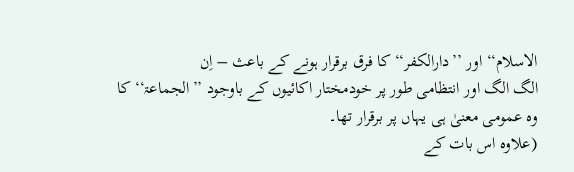الاسلام‘‘ اور ’’دارالکفر‘‘ کا فرق برقرار ہونے کے باعث – اِن
الگ الگ اور انتظامی طور پر خودمختار اکائیوں کے باوجود ’’الجماعۃ‘‘ کا
وہ عمومی معنیٰ ہی یہاں پر برقرار تھا۔
(علاوہ اس بات کے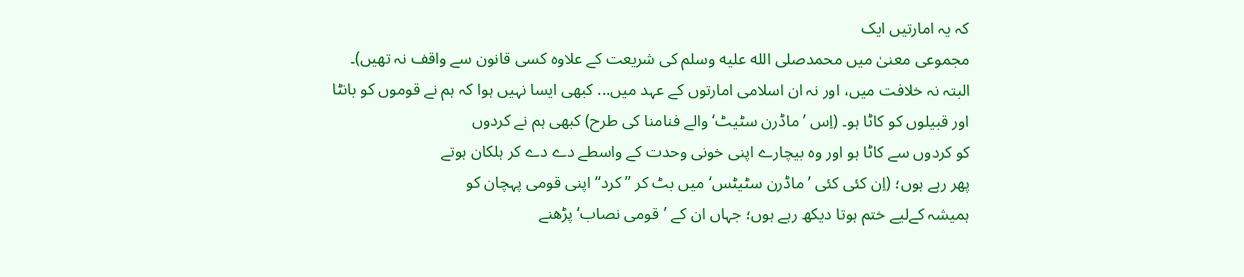کہ یہ امارتیں ایک
مجموعی معنیٰ میں محمدصلى الله عليه وسلم کی شریعت کے علاوہ کسی قانون سے واقف نہ تھیں)۔
البتہ نہ خلافت میں، اور نہ ان اسلامی امارتوں کے عہد میں... کبھی ایسا نہیں ہوا کہ ہم نے قوموں کو بانٹا
اور قبیلوں کو کاٹا ہو۔ (اِس ’ماڈرن سٹیٹ‘ والے فنامنا کی طرح) کبھی ہم نے کردوں
کو کردوں سے کاٹا ہو اور وہ بیچارے اپنی خونی وحدت کے واسطے دے دے کر ہلکان ہوتے
پھر رہے ہوں؛ (اِن کئی کئی ’ماڈرن سٹیٹس‘ میں بٹ کر ’’کرد‘‘ اپنی قومی پہچان کو
ہمیشہ کےلیے ختم ہوتا دیکھ رہے ہوں؛ جہاں ان کے ’قومی نصاب‘ پڑھنے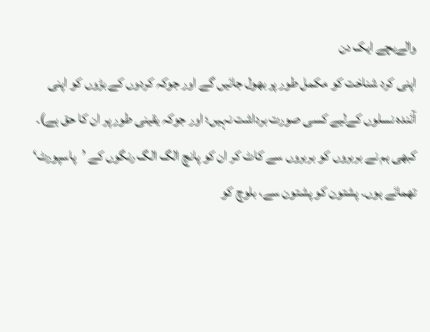والےبچے ایک دن
اپنی کرد شناخت کو مکمل طور پر بھول جائیں گے اور جوکہ کردوں کے بڑوں کو اپنی
آئندہ نسلوں کےلیے کسی صورت برداشت نہیں؛ اور جوکہ یقینی طور پر ان کا حق ہے)۔
کبھی ہم نے بربروں کو بربروں سے کاٹ کر ان کو پانچ الگ الگ رنگوں کے ’پاسپورٹ‘
تھمائے ہوں۔ پشتون کو پشتون سے، بلوچ کو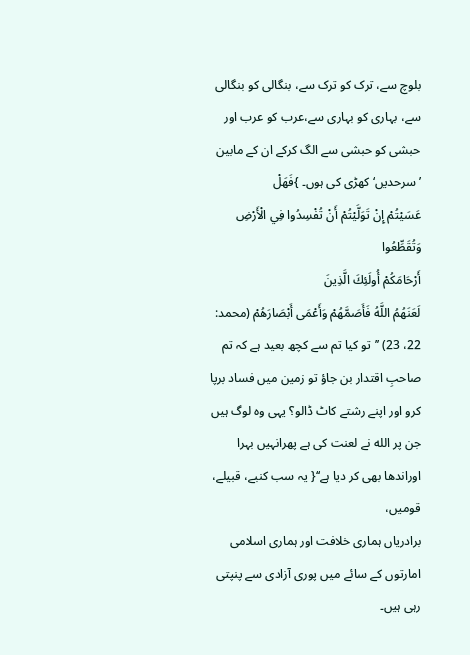بلوچ سے، ترک کو ترک سے، بنگالی کو بنگالی
سے، بہاری کو بہاری سے،عرب کو عرب اور حبشی کو حبشی سے الگ کرکے ان کے مابین
’سرحدیں‘ کھڑی کی ہوں۔ }فَهَلْ
عَسَيْتُمْ إِنْ تَوَلَّيْتُمْ أَنْ تُفْسِدُوا فِي الْأَرْضِ وَتُقَطِّعُوا
أَرْحَامَكُمْ أُولَئِكَ الَّذِينَ
لَعَنَهُمُ اللَّهُ فَأَصَمَّهُمْ وَأَعْمَى أَبْصَارَهُمْ (محمد: 22، 23) ’’تو کیا تم سے کچھ بعید ہے کہ تم
صاحبِ اقتدار بن جاؤ تو زمین میں فساد برپا کرو اور اپنے رشتے کاٹ ڈالو؟ یہی وہ لوگ ہیں جن پر الله نے لعنت کی ہے پھرانہیں بہرا
اوراندھا بھی کر دیا ہے‘‘{ یہ سب کنبے، قبیلے، قومیں،
برادریاں ہماری خلافت اور ہماری اسلامی امارتوں کے سائے میں پوری آزادی سے پنپتی
رہی ہیں۔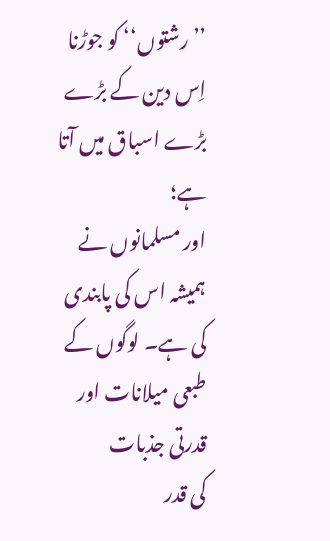’’رشتوں‘‘ کو جوڑنا اِس دین کے بڑے بڑے اسباق میں آتا ہے؛
اور مسلمانوں نے ہمیشہ اس کی پابندی کی ہے۔ لوگوں کے طبعی میلانات اور قدرتی جذبات
کی قدر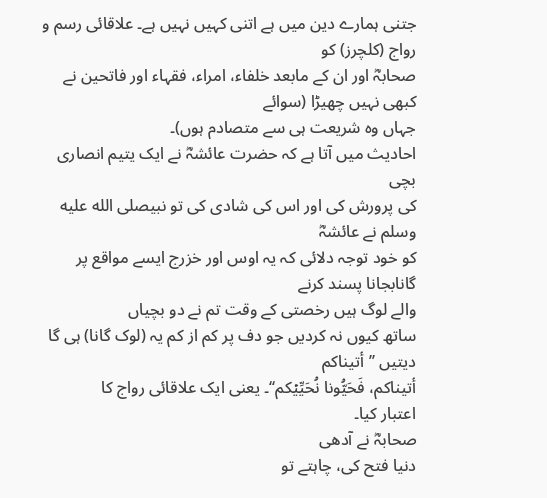جتنی ہمارے دین میں ہے اتنی کہیں نہیں ہے۔ علاقائی رسم و رواج (کلچرز) کو
صحابہؓ اور ان کے مابعد خلفاء، امراء، فقہاء اور فاتحین نے کبھی نہیں چھیڑا (سوائے
جہاں وہ شریعت ہی سے متصادم ہوں)۔
احادیث میں آتا ہے کہ حضرت عائشہؓ نے ایک یتیم انصاری بچی
کی پرورش کی اور اس کی شادی کی تو نبیصلى الله عليه وسلم نے عائشہؓ
کو خود توجہ دلائی کہ یہ اوس اور خزرج ایسے مواقع پر گانابجانا پسند کرنے
والے لوگ ہیں رخصتی کے وقت تم نے دو بچیاں
ساتھ کیوں نہ کردیں جو دف پر کم از کم یہ (لوک گانا) ہی گا دیتیں ’’أتیناکم
أتیناکم، فَحَیُّونا نُحَیِّیۡکم‘‘۔ یعنی ایک علاقائی رواج کا
اعتبار کیا۔
صحابہؓ نے آدھی
دنیا فتح کی، چاہتے تو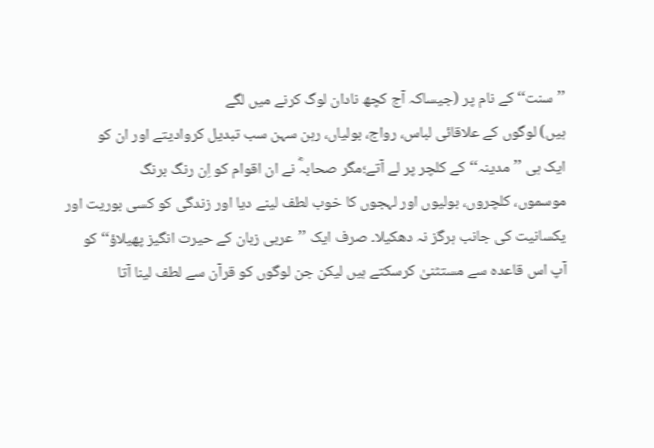’’سنت‘‘ کے نام پر (جیساکہ آج کچھ نادان لوگ کرنے میں لگے
ہیں) لوگوں کے علاقائی لباس، رواج، بولیاں، رہن سہن سب تبدیل کروادیتے اور ان کو
ایک ہی ’’مدینہ‘‘ کے کلچر پر لے آتے؛مگر صحابہؓ نے ان اقوام کو اِن رنگ برنگ
موسموں، کلچروں، بولیوں اور لہجوں کا خوب لطف لینے دیا اور زندگی کو کسی بوریت اور
یکسانیت کی جانب ہرگز نہ دھکیلا۔ صرف ایک ’’عربی زبان کے حیرت انگیز پھیلاؤ‘‘ کو
آپ اس قاعدہ سے مستثنیٰ کرسکتے ہیں لیکن جن لوگوں کو قرآن سے لطف لینا آتا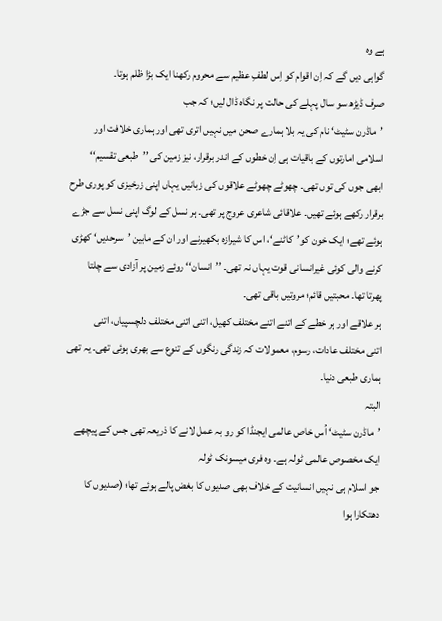ہے وہ
گواہی دیں گے کہ اِن اقوام کو اِس لطفِ عظیم سے محروم رکھنا ایک بڑا ظلم ہوتا۔
صرف ڈیڑھ سو سال پہلے کی حالت پر نگاہ ڈال لیں؛ کہ جب
’ماڈرن سٹیٹ‘ نام کی یہ بلا ہمارے صحن میں نہیں اتری تھی اور ہماری خلافت اور
اسلامی امارتوں کے باقیات ہی اِن خطوں کے اندر برقرار، نیز زمین کی ’’طبعی تقسیم‘‘
ابھی جوں کی توں تھی۔ چھوٹے چھوٹے علاقوں کی زبانیں یہاں اپنی زرخیزی کو پوری طرح
برقرار رکھے ہوئے تھیں۔ علاقائی شاعری عروج پر تھی۔ ہر نسل کے لوگ اپنی نسل سے جڑے
ہوئے تھے؛ ایک خون کو’کاٹنے‘، اس کا شیرازہ بکھیرنے اور ان کے مابین ’سرحدیں‘ کھڑی
کرنے والی کوئی غیرانسانی قوت یہاں نہ تھی۔ ’’انسان‘‘ روئے زمین پر آزادی سے چلتا
پھرتا تھا۔ محبتیں قائم؛ مروتیں باقی تھی۔
ہر علاقے اور ہر خطے کے اتنے اتنے مختلف کھیل، اتنی اتنی مختلف دلچسپیاں، اتنی
اتنی مختلف عادات، رسوم، معمولات کہ زندگی رنگوں کے تنوع سے بھری ہوئی تھی۔ یہ تھی
ہماری طبعی دنیا۔
البتہ
’ماڈرن سٹیٹ‘ اُس خاص عالمی ایجنڈا کو رو بہ عمل لانے کا ذریعہ تھی جس کے پیچھے
ایک مخصوص عالمی ٹولہ ہے۔ وہ فری میسونک ٹولہ
جو اسلام ہی نہیں انسانیت کے خلاف بھی صدیوں کا بغض پالے ہوئے تھا؛ (صدیوں کا
دھتکارا ہوا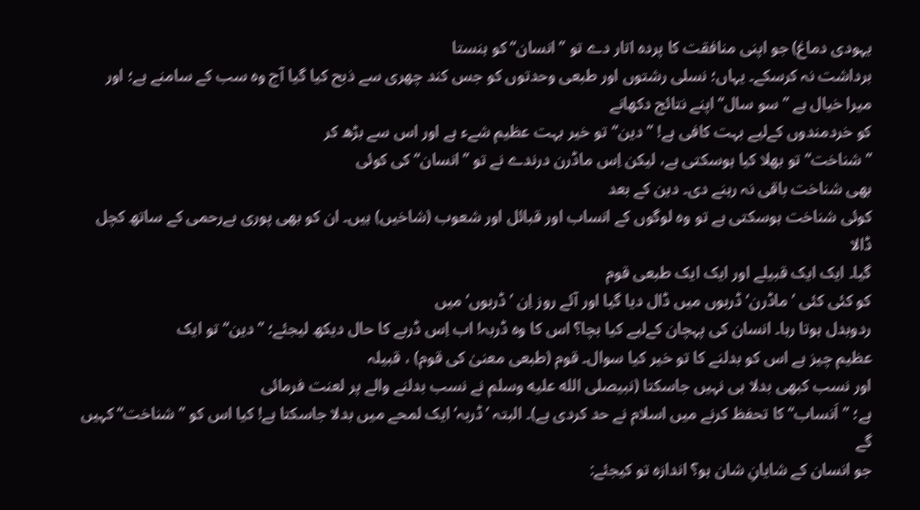یہودی دماغ) جو اپنی منافقت کا پردہ اتار دے تو ’’انسان‘‘ کو ہنستا
برداشت نہ کرسکے۔ یہاں؛ نسلی رشتوں اور طبعی وحدتوں کو جس کند چھری سے ذبح کیا گیا آج وہ سب کے سامنے ہے؛ اور
میرا خیال ہے ’’سو سال‘‘ اپنے نتائج دکھانے
کو خردمندوں کےلیے بہت کافی ہے! ’’دین‘‘تو خیر بہت عظیم شےء ہے اور اس سے بڑھ کر
’’شناخت‘‘ تو بھلا کیا ہوسکتی ہے، لیکن اِس ماڈرن درندے نے تو ’’انسان‘‘ کی کوئی
بھی شناخت باقی نہ رہنے دی۔ دین کے بعد
کوئی شناخت ہوسکتی ہے تو وہ لوگوں کے انساب اور قبائل اور شعوب (شاخیں) ہیں۔ ان کو بھی پوری بےرحمی کے ساتھ کچل ڈالا
گیا۔ ایک ایک قبیلے اور ایک ایک طبعی قوم
کو کئی کئی ’ماڈرن‘ ڈربوں میں ڈال دیا گیا اور آئے روز اِن ’ڈربوں‘ میں
ردوبدل ہوتا رہا۔ انسان کی پہچان کےلیے کیا بچا؟ اس کا وہ ڈربہ! اب اِس ڈربے کا حال دیکھ لیجئے؛ ’’دین‘‘ تو ایک
عظیم چیز ہے اس کو بدلنے کا تو خیر کیا سوال۔ قوم (طبعی معنیٰ کی قوم) ، قبیلہ
اور نسب کبھی بدلا ہی نہیں جاسکتا (نبیصلى الله عليه وسلم نے نسب بدلنے والے پر لعنت فرمائی
ہے؛ ’’اَنساب‘‘ کا تحفظ کرنے میں اسلام نے حد کردی ہے)۔ البتہ ’ڈربہ‘ ایک لمحے میں بدلا جاسکتا ہے! کیا اس کو ’’شناخت‘‘ کہیں گے
جو انسان کے شایانِ شان ہو؟ اندازہ تو کیجئے: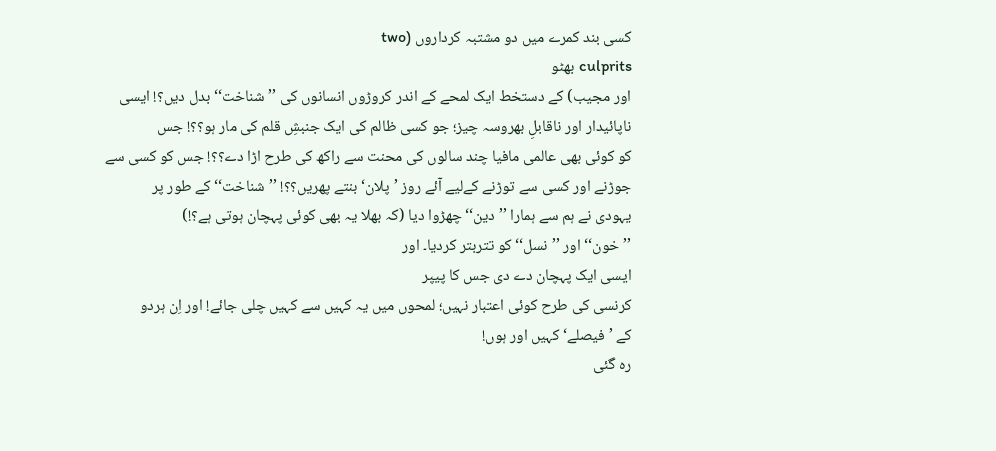کسی بند کمرے میں دو مشتبہ کرداروں (two
culprits بھٹو
اور مجیب) کے دستخط ایک لمحے کے اندر کروڑوں انسانوں کی ’’شناخت‘‘ بدل دیں؟! ایسی
ناپائیدار اور ناقابلِ بھروسہ چیز؛ جو کسی ظالم کی ایک جنبشِ قلم کی مار ہو؟؟! جس
کو کوئی بھی عالمی مافیا چند سالوں کی محنت سے راکھ کی طرح اڑا دے؟؟! جس کو کسی سے
جوڑنے اور کسی سے توڑنے کےلیے آئے روز ’پلان‘ بنتے پھریں؟؟! ’’شناخت‘‘ کے طور پر
یہودی نے ہم سے ہمارا ’’دین‘‘ چھڑوا دیا (کہ بھلا یہ بھی کوئی پہچان ہوتی ہے؟!)
’’خون‘‘ اور ’’نسل‘‘ کو تتربتر کردیا۔ اور
ایسی ایک پہچان دے دی جس کا پیپر
کرنسی کی طرح کوئی اعتبار نہیں؛ لمحوں میں یہ کہیں سے کہیں چلی جائے! اور اِن ہردو
کے ’فیصلے‘ کہیں اور ہوں!
رہ گئی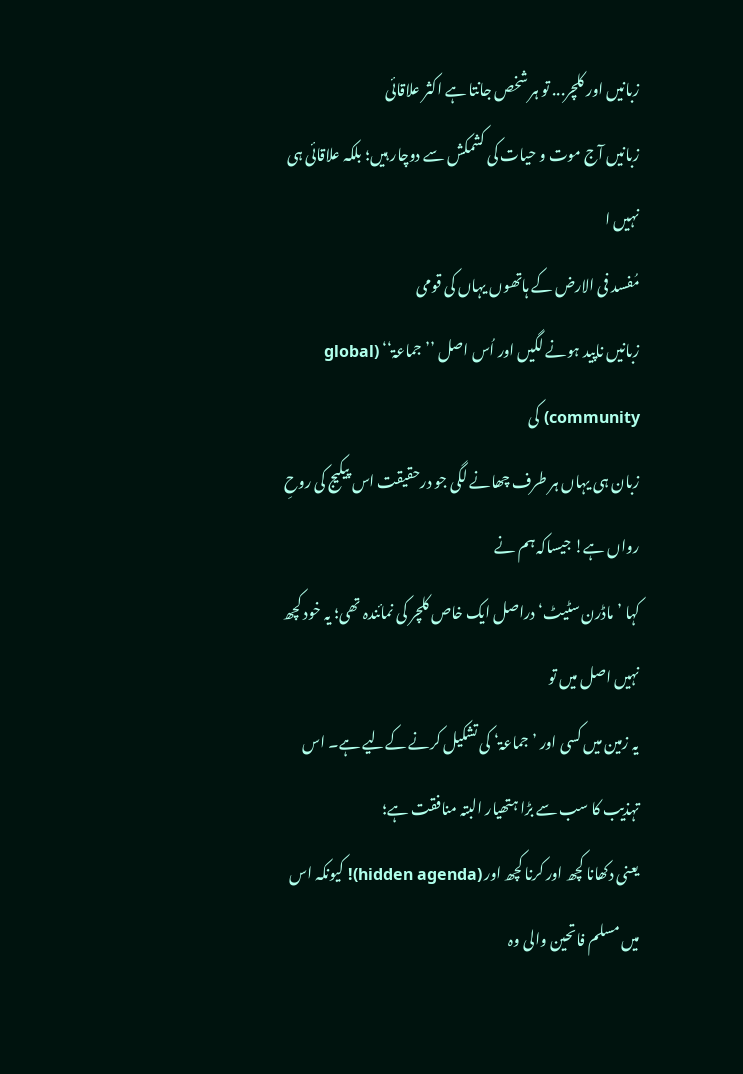زبانیں اور کلچر... تو ہر شخص جانتا ہے اکثر علاقائی
زبانیں آج موت و حیات کی کشمکش سے دوچار ہیں؛ بلکہ علاقائی ہی نہیں ا
مُفسد فی الارض کے ہاتھوں یہاں کی قومی
زبانیں ناپید ہونے لگیں اور اُس اصل ’’جماعۃ‘‘ (global
community) کی
زبان ہی یہاں ہر طرف چھانے لگی جو درحقیقت اس پیکیج کی روحِ رواں ہے! جیساکہ ہم نے
کہا ’ماڈرن سٹیٹ‘ دراصل ایک خاص کلچر کی نمائندہ تھی؛ یہ خود کچھ نہیں اصل میں تو
یہ زمین میں کسی اور ’جماعۃ‘ کی تشکیل کرنے کےلیے ہے۔ اس تہذیب کا سب سے بڑا ہتھیار البتہ منافقت ہے؛
یعنی دکھانا کچھ اور کرنا کچھ اور (hidden agenda)! کیونکہ اس میں مسلم فاتحین والی وہ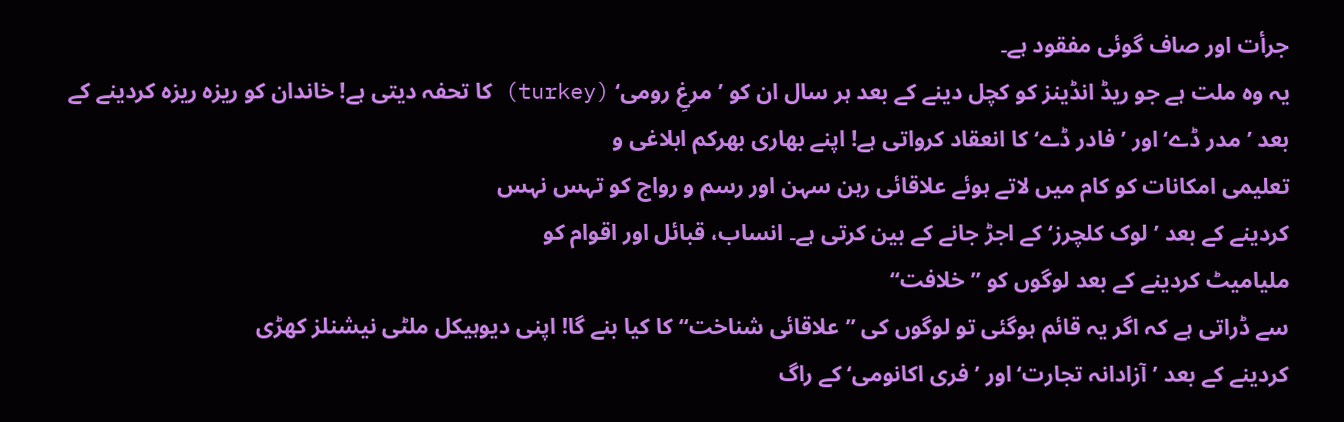جرأت اور صاف گوئی مفقود ہے۔
یہ وہ ملت ہے جو ریڈ انڈینز کو کچل دینے کے بعد ہر سال ان کو ’مرغِ رومی‘ (turkey) کا تحفہ دیتی ہے! خاندان کو ریزہ ریزہ کردینے کے
بعد ’مدر ڈے‘ اور ’فادر ڈے‘ کا انعقاد کرواتی ہے! اپنے بھاری بھرکم ابلاغی و
تعلیمی امکانات کو کام میں لاتے ہوئے علاقائی رہن سہن اور رسم و رواج کو تہس نہس
کردینے کے بعد ’لوک کلچرز‘ کے اجڑ جانے کے بین کرتی ہے۔ انساب، قبائل اور اقوام کو
ملیامیٹ کردینے کے بعد لوگوں کو ’’خلافت‘‘
سے ڈراتی ہے کہ اگر یہ قائم ہوگئی تو لوگوں کی ’’علاقائی شناخت‘‘ کا کیا بنے گا! اپنی دیوہیکل ملٹی نیشنلز کھڑی
کردینے کے بعد ’آزادانہ تجارت‘ اور ’فری اکانومی‘ کے راگ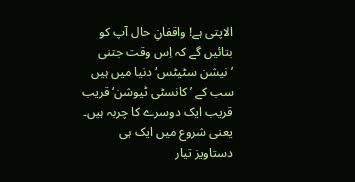الاپتی ہے! واقفانِ حال آپ کو بتائیں گے کہ اِس وقت جتنی
’نیشن سٹیٹس‘ دنیا میں ہیں سب کے ’کانسٹی ٹیوشن‘ قریب قریب ایک دوسرے کا چربہ ہیں۔
یعنی شروع میں ایک ہی دستاویز تیار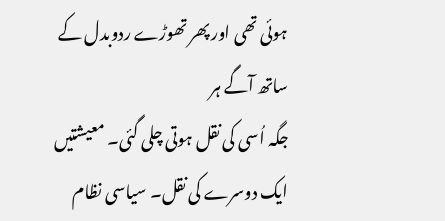ہوئی تھی اور پھر تھوڑے ردوبدل کے ساتھ آگے ہر
جگہ اُسی کی نقل ہوتی چلی گئی۔ معیشتیں ایک دوسرے کی نقل۔ سیاسی نظام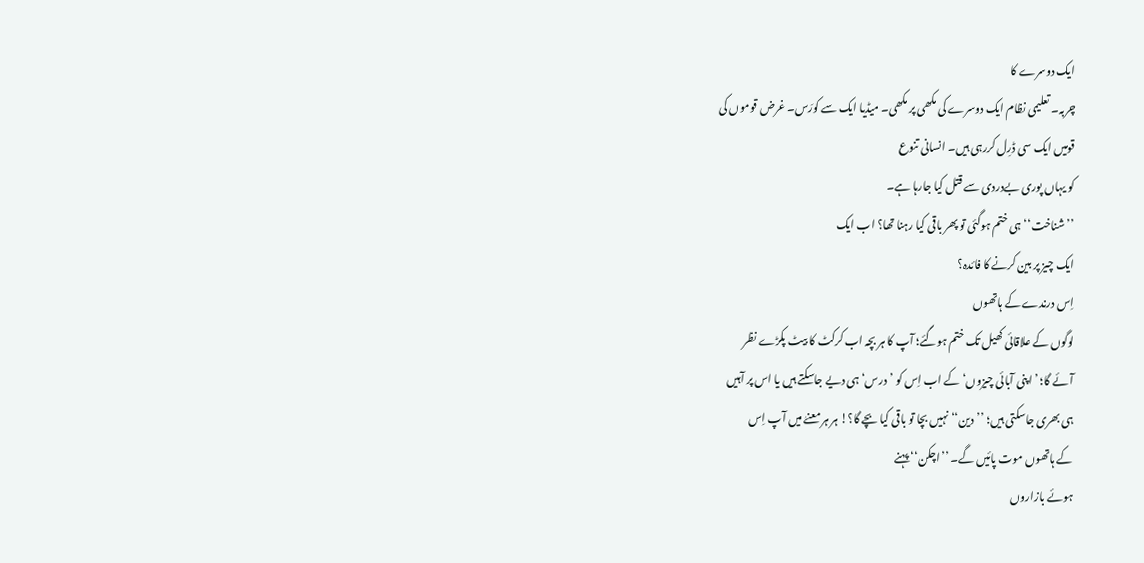ایک دوسرے کا
چربہ۔ تعلیمی نظام ایک دوسرے کی مکھی پر مکھی۔ میڈیا ایک سے کورَس۔ غرض قوموں کی
قومیں ایک سی ڈرِل کررہی ہیں۔ انسانی تنوع
کو یہاں پوری بےدردی سے قتل کیا جارہا ہے۔
’’شناخت‘‘ ہی ختم ہوگئی تو پھر باقی کیا رہنا تھا؟ اب ایک
ایک چیز پر بین کرنے کا فائدہ؟
اِس درندے کے ہاتھوں
لوگوں کے علاقائی کھیل تک ختم ہوگئے؛ آپ کا ہر بچہ اب کرکٹ کا بیٹ پکڑے نظر
آئے گا؛ ’اپنی آبائی چیزوں‘ کے اب اِس کو ’درس‘ ہی دیے جاسکتے ہیں یا اس پر آہیں
ہی بھری جاسکتی ہیں؛ ’’دین‘‘ نہیں بچا تو باقی کیا بچے گا؟! ہر ہر معنےٰ میں آپ اِس
کے ہاتھوں موت پائیں گے۔ ’’اچکن‘‘ پہنے
ہوئے بازاروں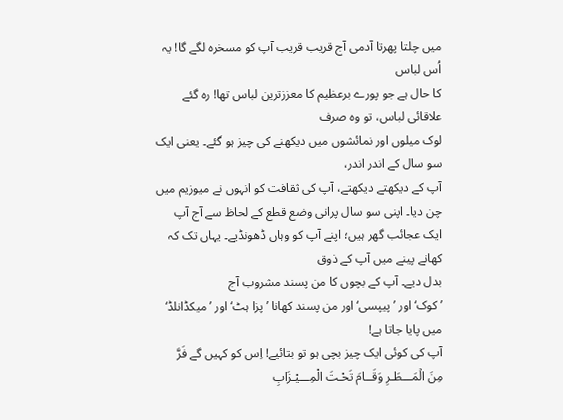میں چلتا پھرتا آدمی آج قریب قریب آپ کو مسخرہ لگے گا! یہ اُس لباس
کا حال ہے جو پورے برعظیم کا معززترین لباس تھا! رہ گئے علاقائی لباس، تو وہ صرف
لوک میلوں اور نمائشوں میں دیکھنے کی چیز ہو گئے۔ یعنی ایک سو سال کے اندر اندر،
آپ کے دیکھتے دیکھتے، آپ کی ثقافت کو انہوں نے میوزیم میں چن دیا۔ اپنی سو سال پرانی وضع قطع کے لحاظ سے آج آپ
ایک عجائب گھر ہیں؛ اپنے آپ کو وہاں ڈھونڈیے۔ یہاں تک کہ کھانے پینے میں آپ کے ذوق
بدل دیے۔ آپ کے بچوں کا من پسند مشروب آج
’کوک‘ اور ’پیپسی‘ اور من پسند کھانا ’پزا ہٹ‘ اور ’میکڈانلڈ‘ میں پایا جاتا ہے!
آپ کی کوئی ایک چیز بچی ہو تو بتائیے! اِس کو کہیں گے فَرَّ
مِنَ الۡمَـــطَـرِ وَقَــامَ تَحْـتَ الْمِـــيْـزَابِ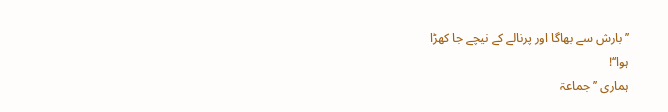’’بارش سے بھاگا اور پرنالے کے نیچے جا کھڑا
ہوا‘‘!
ہماری ’’جماعۃ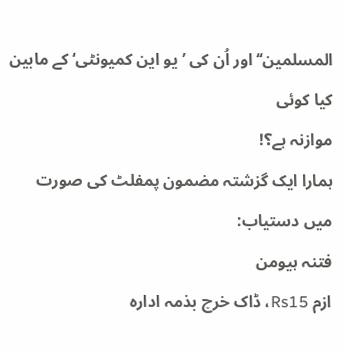المسلمین‘‘ اور اُن کی ’یو این کمیونٹی‘ کے مابین کیا کوئی
موازنہ ہے؟!
ہمارا ایک گزشتہ مضمون پمفلٹ کی صورت میں دستیاب:
فتنہ ہیومن
ازم Rs15، ڈاک خرچ بذمہ ادارہ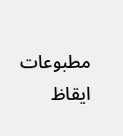مطبوعات ایقاظ